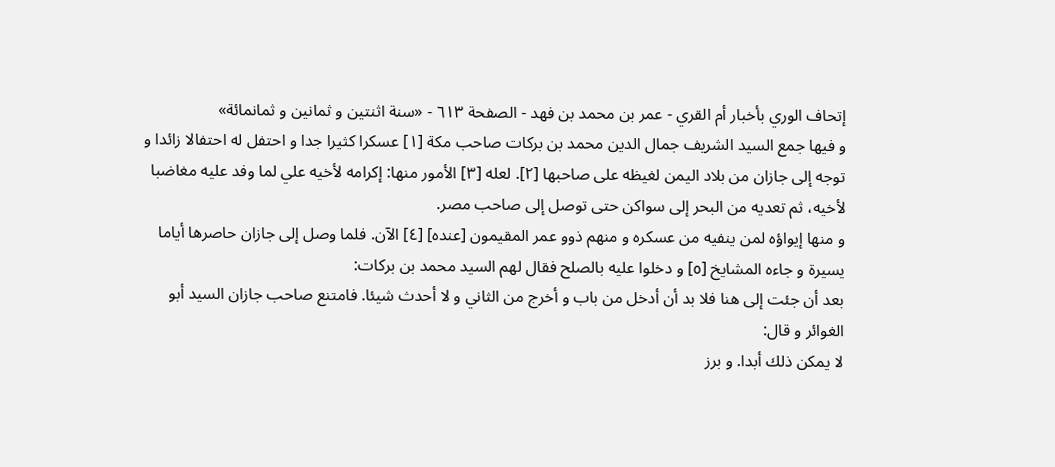إتحاف الوري بأخبار أم القري - عمر بن محمد بن فهد - الصفحة ٦١٣ - «سنة اثنتين و ثمانين و ثمانمائة»
و فيها جمع السيد الشريف جمال الدين محمد بن بركات صاحب مكة [١] عسكرا كثيرا جدا و احتفل له احتفالا زائدا و توجه إلى جازان من بلاد اليمن لغيظه على صاحبها [٢]. لعله [٣] الأمور منها: إكرامه لأخيه علي لما وفد عليه مغاضبا لأخيه، ثم تعديه من البحر إلى سواكن حتى توصل إلى صاحب مصر.
و منها إيواؤه لمن ينفيه من عسكره و منهم ذوو عمر المقيمون [عنده] [٤] الآن. فلما وصل إلى جازان حاصرها أياما يسيرة و جاءه المشايخ [٥] و دخلوا عليه بالصلح فقال لهم السيد محمد بن بركات:
بعد أن جئت إلى هنا فلا بد أن أدخل من باب و أخرج من الثاني و لا أحدث شيئا. فامتنع صاحب جازان السيد أبو الغوائر و قال:
لا يمكن ذلك أبدا. و برز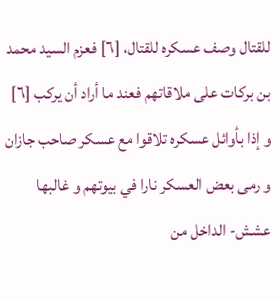للقتال وصف عسكره للقتال، [٦] فعزم السيد محمد بن بركات على ملاقاتهم فعند ما أراد أن يركب [٦] و إذا بأوائل عسكره تلاقوا مع عسكر صاحب جازان و رمى بعض العسكر نارا في بيوتهم و غالبها عشش- الداخل من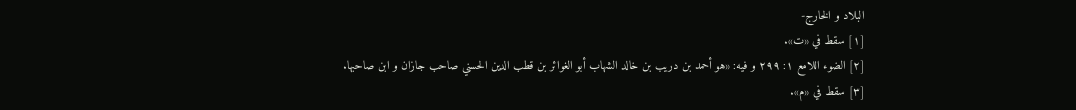البلاد و الخارج-
[١] سقط في «ت».
[٢] الضوء اللامع ١: ٢٩٩ و فيه: «هو أحمد بن دريب بن خالد الشهاب أبو الغوائر بن قطب الدين الحسني صاحب جازان و ابن صاحبها.
[٣] سقط في «م».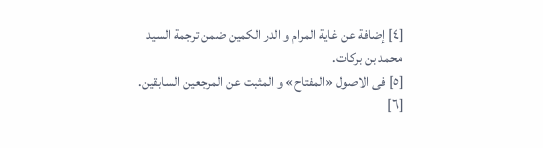[٤] إضافة عن غاية المرام و الدر الكمين ضمن ترجمة السيد محمد بن بركات.
[٥] فى الاصول «المفتاح» و المثبت عن المرجعين السابقين.
[٦]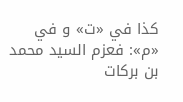كذا في «ت» و في «م»: فعزم السيد محمد بن بركات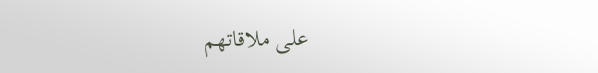على ملاقاتهم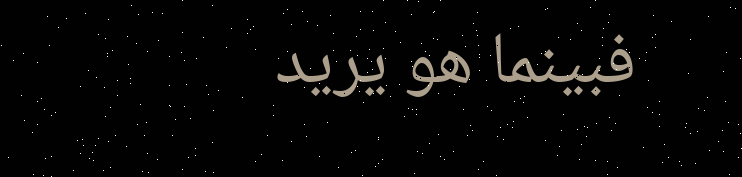فبينما هو يريد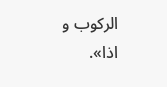الركوب و اذا».